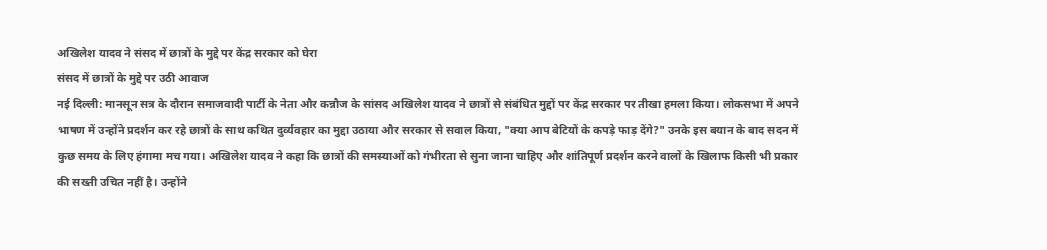अखिलेश यादव ने संसद में छात्रों के मुद्दे पर केंद्र सरकार को घेरा
संसद में छात्रों के मुद्दे पर उठी आवाज
नई दिल्ली: मानसून सत्र के दौरान समाजवादी पार्टी के नेता और कन्नौज के सांसद अखिलेश यादव ने छात्रों से संबंधित मुद्दों पर केंद्र सरकार पर तीखा हमला किया। लोकसभा में अपने भाषण में उन्होंने प्रदर्शन कर रहे छात्रों के साथ कथित दुर्व्यवहार का मुद्दा उठाया और सरकार से सवाल किया, "क्या आप बेटियों के कपड़े फाड़ देंगे?" उनके इस बयान के बाद सदन में कुछ समय के लिए हंगामा मच गया। अखिलेश यादव ने कहा कि छात्रों की समस्याओं को गंभीरता से सुना जाना चाहिए और शांतिपूर्ण प्रदर्शन करने वालों के खिलाफ किसी भी प्रकार की सख्ती उचित नहीं है। उन्होंने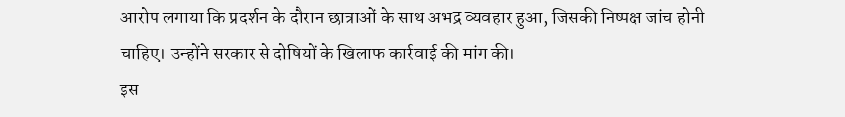आरोप लगाया कि प्रदर्शन के दौरान छात्राओं के साथ अभद्र व्यवहार हुआ, जिसकी निष्पक्ष जांच होनी चाहिए। उन्होंने सरकार से दोषियों के खिलाफ कार्रवाई की मांग की।
इस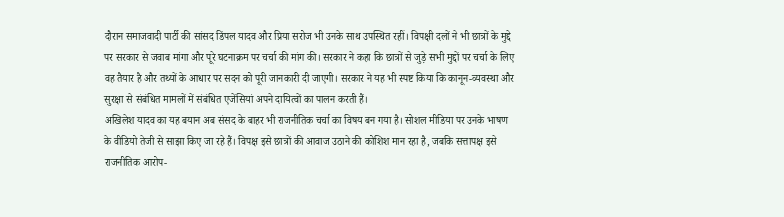दौरान समाजवादी पार्टी की सांसद डिंपल यादव और प्रिया सरोज भी उनके साथ उपस्थित रहीं। विपक्षी दलों ने भी छात्रों के मुद्दे पर सरकार से जवाब मांगा और पूरे घटनाक्रम पर चर्चा की मांग की। सरकार ने कहा कि छात्रों से जुड़े सभी मुद्दों पर चर्चा के लिए वह तैयार है और तथ्यों के आधार पर सदन को पूरी जानकारी दी जाएगी। सरकार ने यह भी स्पष्ट किया कि कानून-व्यवस्था और सुरक्षा से संबंधित मामलों में संबंधित एजेंसियां अपने दायित्वों का पालन करती हैं।
अखिलेश यादव का यह बयान अब संसद के बाहर भी राजनीतिक चर्चा का विषय बन गया है। सोशल मीडिया पर उनके भाषण के वीडियो तेजी से साझा किए जा रहे हैं। विपक्ष इसे छात्रों की आवाज उठाने की कोशिश मान रहा है, जबकि सत्तापक्ष इसे राजनीतिक आरोप-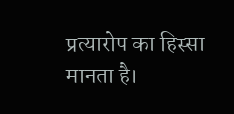प्रत्यारोप का हिस्सा मानता है।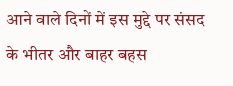आने वाले दिनों में इस मुद्दे पर संसद के भीतर और बाहर बहस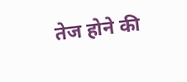तेज होने की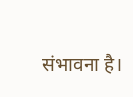संभावना है।